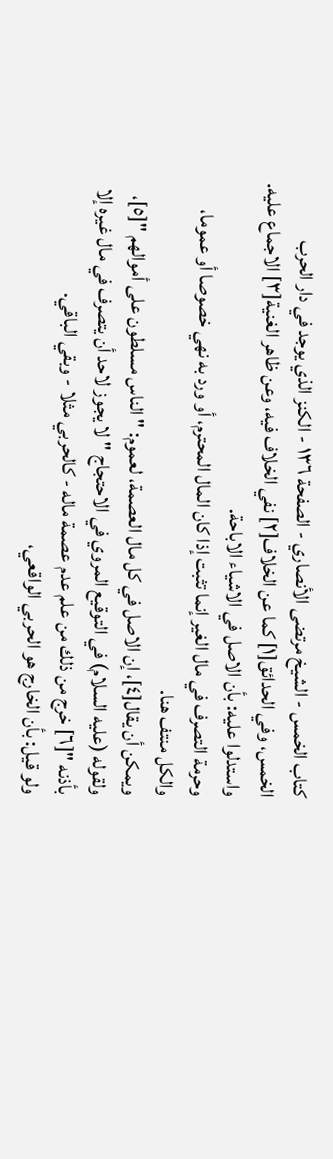كتاب الخمس - الشيخ مرتضى الأنصاري - الصفحة ١٣٦ - الكنز الذي يوجد في دار الحرب
الخمس، وفي الحدائق[١] كما عن الخلاف[٢] نفي الخلاف فيه، وعن ظاهر الغنية[٣] الاجماع عليه.
واستدلوا عليه: بأن الاصل في الاشياء الاباحة.
وحرمة التصرف في مال الغير إنما تثبت إذا كان المال المحترم، أو ورد به نهي خصوصا أو عموما، والكل منتف هنا.
ويمكن أن يقال[٤]، إن الاصل في كل مال العصمة، لعموم: " الناس مسلطون على أموالهم "[٥]، ولقوله (عليه السلام) في التوقيع المروي في الاحتجاج " لا يجوز لاحد أن يتصرف في مال غيره إلا بأذنه "[٦] خرج من ذلك من علم عدم عصمة ماله - كالحربي مثلا - وبقي الباقي.
ولو قيل: بأن الخارج هو الحربي الواقعي،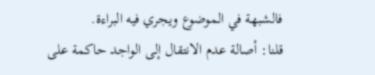فالشبهة في الموضوع ويجري فيه البراءة.
قلنا: أصالة عدم الانتقال إلى الواجد حاكمة على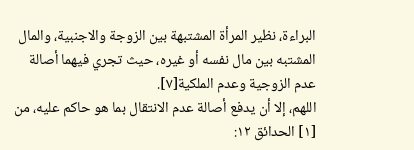البراءة، نظير المرأة المشتبهة بين الزوجة والاجنبية، والمال المشتبه بين مال نفسه أو غيره، حيث تجري فيهما أصالة عدم الزوجية وعدم الملكية[٧].
اللهم، إلا أن يدفع أصالة عدم الانتقال بما هو حاكم عليه، من
[١] الحدائق ١٢: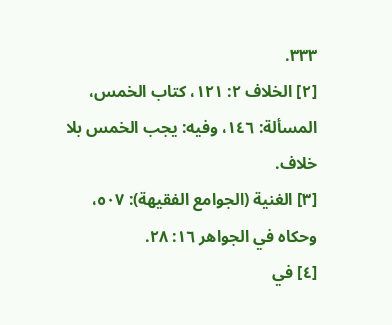٣٣٣.
[٢] الخلاف ٢: ١٢١، كتاب الخمس، المسألة: ١٤٦، وفيه: يجب الخمس بلا خلاف.
[٣] الغنية (الجوامع الفقيهة): ٥٠٧، وحكاه في الجواهر ١٦: ٢٨.
[٤] في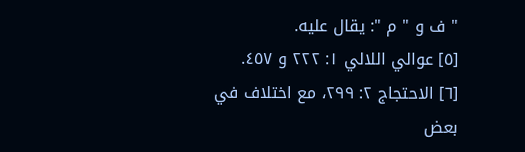" ف و " م ": يقال عليه.
[٥] عوالي اللالي ١: ٢٢٢ و ٤٥٧.
[٦] الاحتجاج ٢: ٢٩٩، مع اختلاف في بعض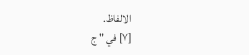الالفاظ.
[٧] في " ج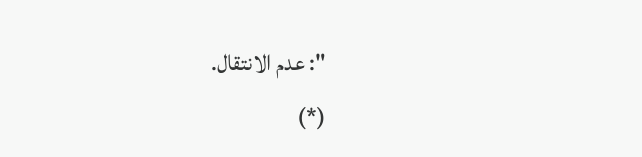": عدم الانتقال.
(*)